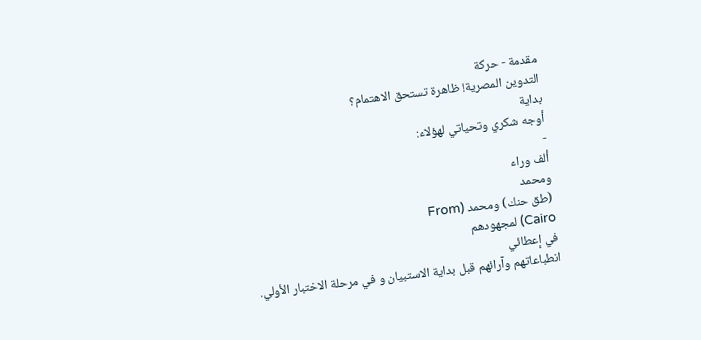مقدمة - حركة
التدوين المصرية! ظاهرة تستحق الاهتمام؟
بداية
أوجه شكري وتحياتي لهؤلاء:
-
ألف وراء
ومحمد
(طق حنك) ومحمد (From
Cairo) لمجهودهم
في إعطائي
انطباعاتهم وآرائهم قبل بداية الاستبيان و في مرحلة الاختبار الأولي.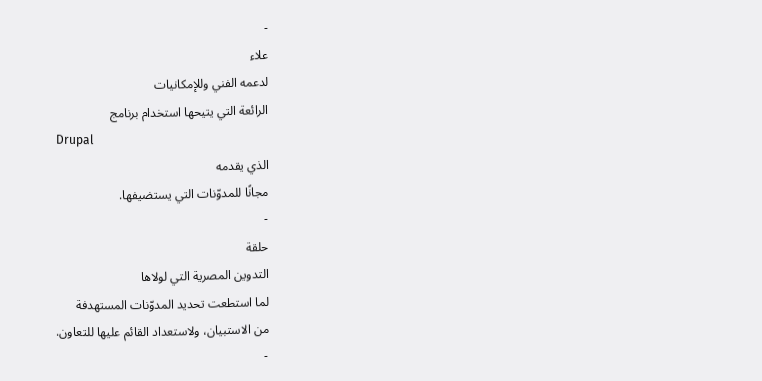-
علاء
لدعمه الفني وللإمكانيات
الرائعة التي يتيحها استخدام برنامج
Drupal
الذي يقدمه
مجانًا للمدوّنات التي يستضيفها.
-
حلقة
التدوين المصرية التي لولاها
لما استطعت تحديد المدوّنات المستهدفة
من الاستبيان، ولاستعداد القائم عليها للتعاون.
-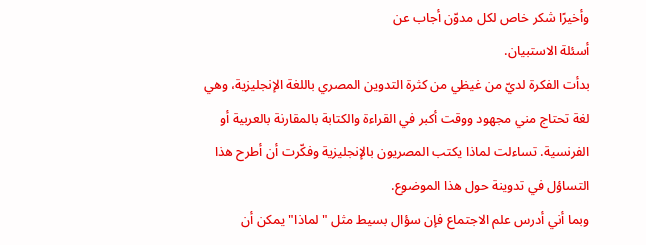وأخيرًا شكر خاص لكل مدوّن أجاب عن
أسئلة الاستبيان.
بدأت الفكرة لديّ من غيظي من كثرة التدوين المصري باللغة الإنجليزية، وهي
لغة تحتاج مني مجهود ووقت أكبر في القراءة والكتابة بالمقارنة بالعربية أو
الفرنسية. تساءلت لماذا يكتب المصريون بالإنجليزية وفكّرت أن أطرح هذا
التساؤل في تدوينة حول هذا الموضوع.
وبما أني أدرس علم الاجتماع فإن سؤال بسيط مثل "لماذا" يمكن أن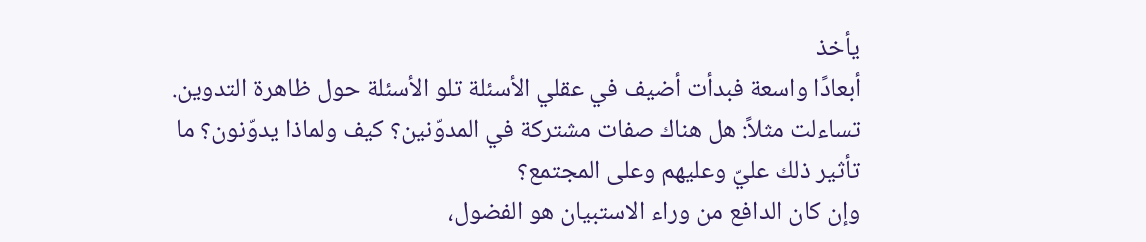يأخذ
أبعادًا واسعة فبدأت أضيف في عقلي الأسئلة تلو الأسئلة حول ظاهرة التدوين.
تساءلت مثلاً: هل هناك صفات مشتركة في المدوّنين؟ كيف ولماذا يدوّنون؟ ما
تأثير ذلك عليّ وعليهم وعلى المجتمع؟
وإن كان الدافع من وراء الاستبيان هو الفضول،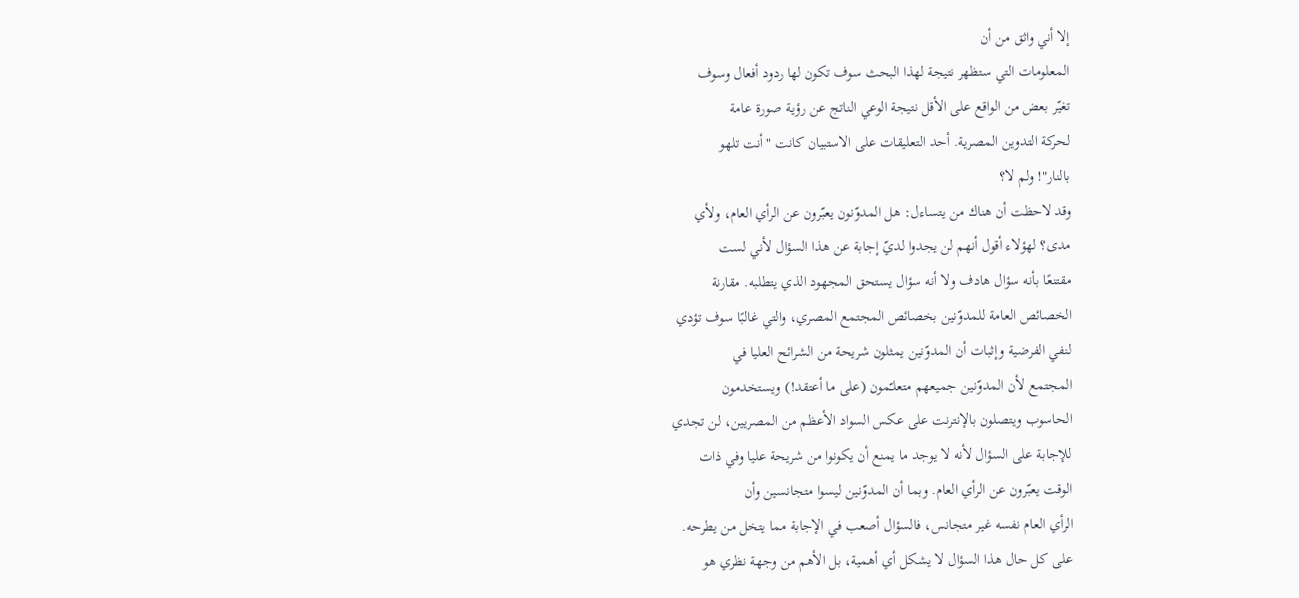إلا أني واثق من أن
المعلومات التي ستظهر نتيجة لهذا البحث سوف تكون لها ردود أفعال وسوف
تغيّر بعض من الواقع على الأقل نتيجة الوعي الناتج عن رؤية صورة عامة
لحركة التدوين المصرية. أحد التعليقات على الاستبيان كانت "أنت تلهو
بالنار"! ولم لا؟
وقد لاحظت أن هناك من يتساءل: هل المدوّنون يعبّرون عن الرأي العام، ولأي
مدى؟ لهؤلاء أقول أنهم لن يجدوا لديّ إجابة عن هذا السؤال لأني لست
مقتنعًا بأنه سؤال هادف ولا أنه سؤال يستحق المجهود الذي يتطلبه. مقارنة
الخصائص العامة للمدوّنين بخصائص المجتمع المصري، والتي غالبًا سوف تؤدي
لنفي الفرضية وإثبات أن المدوّنين يمثلون شريحة من الشرائح العليا في
المجتمع لأن المدوّنين جميعهم متعلـّمون (على ما أعتقد!) ويستخدمون
الحاسوب ويتصلون بالإنترنت على عكس السواد الأعظم من المصريين، لن تجدي
للإجابة على السؤال لأنه لا يوجد ما يمنع أن يكونوا من شريحة عليا وفي ذات
الوقت يعبّرون عن الرأي العام. وبما أن المدوّنين ليسوا متجانسين وأن
الرأي العام نفسه غير متجانس، فالسؤال أصعب في الإجابة مما يتخل من يطرحه.
على كل حال هذا السؤال لا يشكل أي أهمية، بل الأهم من وجهة نظري هو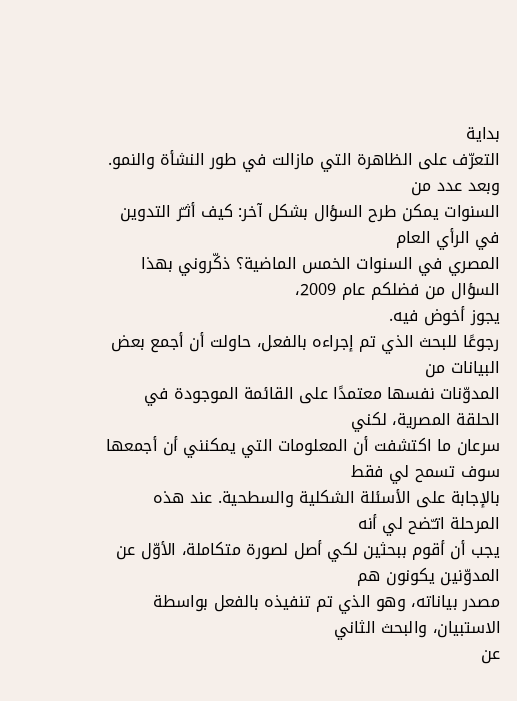بداية
التعرّف على الظاهرة التي مازالت في طور النشأة والنمو. وبعد عدد من
السنوات يمكن طرح السؤال بشكل آخر: كيف أثـّر التدوين في الرأي العام
المصري في السنوات الخمس الماضية؟ ذكّروني بهذا السؤال من فضلكم عام 2009،
يجوز أخوض فيه.
رجوعًا للبحث الذي تم إجراءه بالفعل، حاولت أن أجمع بعض البيانات من
المدوّنات نفسها معتمدًا على القائمة الموجودة في الحلقة المصرية، لكني
سرعان ما اكتشفت أن المعلومات التي يمكنني أن أجمعها سوف تسمح لي فقط
بالإجابة على الأسئلة الشكلية والسطحية. عند هذه المرحلة اتـّضح لي أنه
يجب أن أقوم ببحثين لكي أصل لصورة متكاملة، الأوّل عن المدوّنين يكونون هم
مصدر بياناته، وهو الذي تم تنفيذه بالفعل بواسطة الاستبيان، والبحث الثاني
عن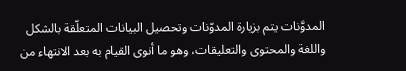المدوَّنات يتم بزيارة المدوّنات وتحصيل البيانات المتعلّقة بالشكل
واللغة والمحتوى والتعليقات، وهو ما أنوى القيام به بعد الانتهاء من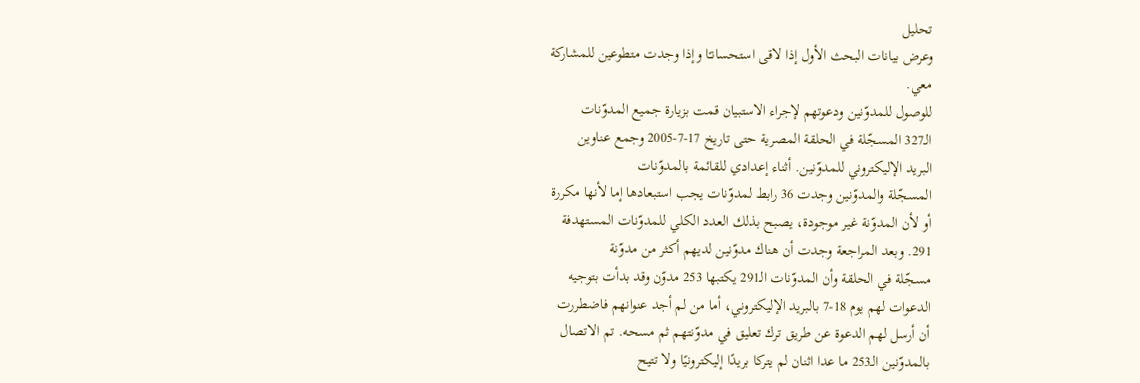تحليل
وعرض بيانات البحث الأول إذا لاقى استحسانـًا وإذا وجدت متطوعين للمشاركة
معي.
للوصول للمدوّنين ودعوتهم لإجراء الاستبيان قمت بزيارة جميع المدوّنات
الـ327 المسجّلة في الحلقة المصرية حتى تاريخ 17-7-2005 وجمع عناوين
البريد الإليكتروني للمدوّنين. أثناء إعدادي للقائمة بالمدوّنات
المسجّلة والمدوّنين وجدت 36 رابط لمدوّنات يجب استبعادها إما لأنها مكررة
أو لأن المدوّنة غير موجودة، يصبح بذلك العدد الكلي للمدوّنات المستهدفة
291. وبعد المراجعة وجدت أن هناك مدوّنين لديهم أكثر من مدوّنة
مسجّلة في الحلقة وأن المدوّنات الـ291 يكتبها 253 مدوّن وقد بدأت بتوجيه
الدعوات لهم يوم 18-7 بالبريد الإليكتروني، أما من لم أجد عنوانهم فاضطررت
أن أرسل لهم الدعوة عن طريق ترك تعليق في مدوّنتهم ثم مسحه. تم الاتصال
بالمدوّنين الـ253 ما عدا اثنان لم يتركا بريدًا إليكترونيًا ولا تتيح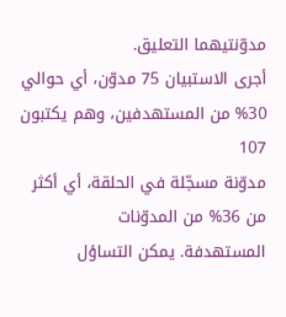مدوّنتيهما التعليق.
أجرى الاستبيان 75 مدوّن، أي حوالي 30% من المستهدفين، وهم يكتبون 107
مدوّنة مسجّلة في الحلقة، أي أكثر من 36% من المدوّنات
المستهدفة. يمكن التساؤل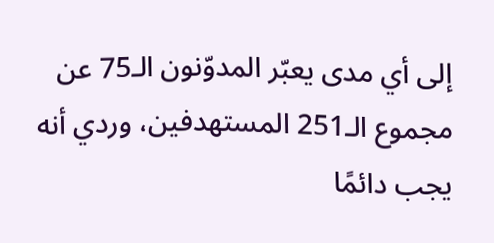إلى أي مدى يعبّر المدوّنون الـ75 عن
مجموع الـ251 المستهدفين، وردي أنه يجب دائمًا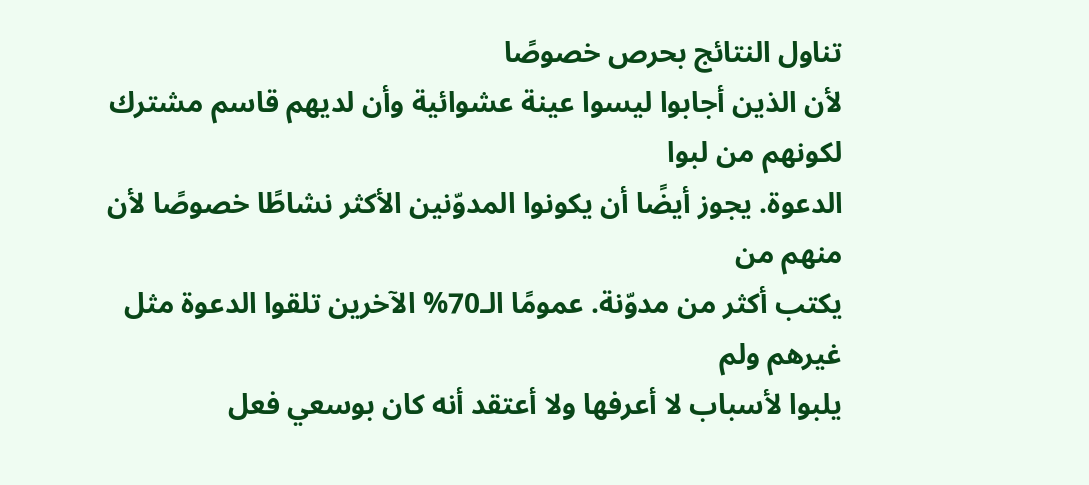تناول النتائج بحرص خصوصًا
لأن الذين أجابوا ليسوا عينة عشوائية وأن لديهم قاسم مشترك لكونهم من لبوا
الدعوة. يجوز أيضًا أن يكونوا المدوّنين الأكثر نشاطًا خصوصًا لأن منهم من
يكتب أكثر من مدوّنة. عمومًا الـ70% الآخرين تلقوا الدعوة مثل غيرهم ولم
يلبوا لأسباب لا أعرفها ولا أعتقد أنه كان بوسعي فعل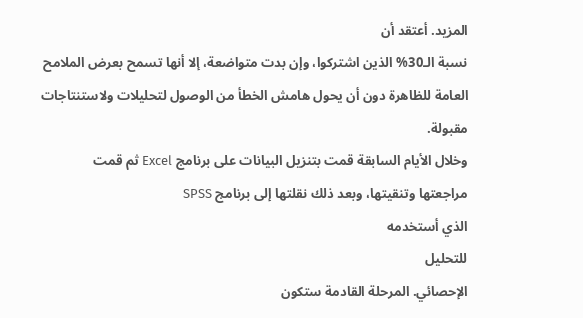المزيد. أعتقد أن
نسبة الـ30% الذين اشتركوا، وإن بدت متواضعة، إلا أنها تسمح بعرض الملامح
العامة للظاهرة دون أن يحول هامش الخطأ من الوصول لتحليلات ولاستنتاجات
مقبولة.
وخلال الأيام السابقة قمت بتنزيل البيانات على برنامج Excel ثم قمت
مراجعتها وتنقيتها، وبعد ذلك نقلتها إلى برنامج SPSS
الذي أستخدمه
للتحليل
الإحصائي. المرحلة القادمة ستكون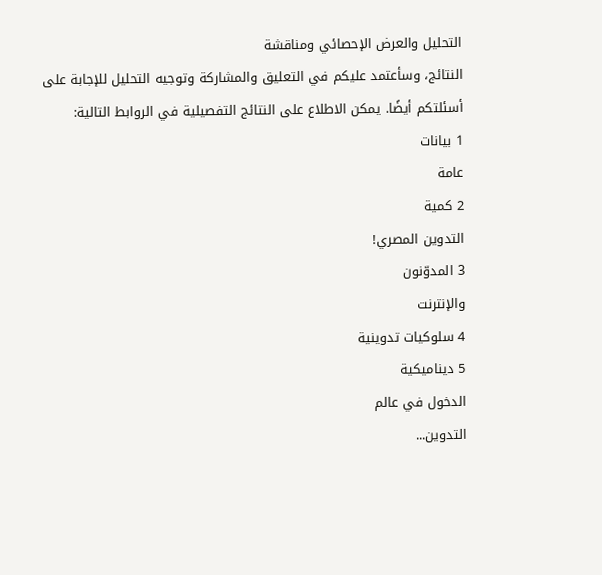التحليل والعرض الإحصائي ومناقشة
النتائج، وسأعتمد عليكم في التعليق والمشاركة وتوجيه التحليل للإجابة على
أسئلتكم أيضًا. يمكن الاطلاع على النتائج التفصيلية في الروابط التالية:
1 بيانات
عامة
2 كمية
التدوين المصري!
3 المدوّنون
والإنترنت
4 سلوكيات تدوينية
5 ديناميكية
الدخول في عالم
التدوين...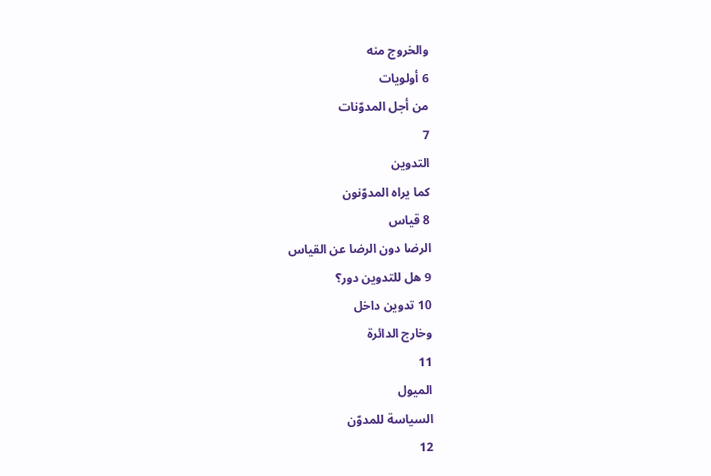والخروج منه
6 أولويات
من أجل المدوّنات
7
التدوين
كما يراه المدوّنون
8 قياس
الرضا دون الرضا عن القياس
9 هل للتدوين دور؟
10 تدوين داخل
وخارج الدائرة
11
الميول
السياسة للمدوّن
12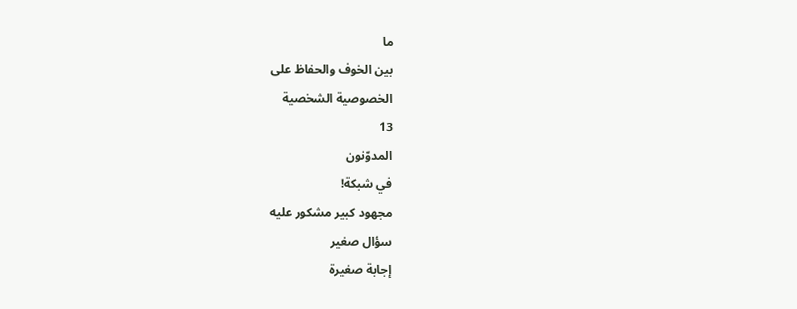ما
بين الخوف والحفاظ على
الخصوصية الشخصية
13
المدوّنون
في شبكة!
مجهود كبير مشكور عليه
سؤال صغير
إجابة صغيرة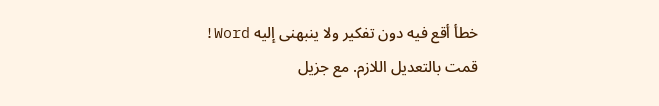خطأ أقع فيه دون تفكير ولا ينبهنى إليه Word!
قمت بالتعديل اللازم. مع جزيل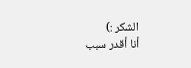الشكر :)
أنا أقدر سبب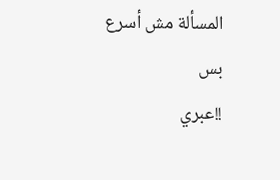المسألة مش أسرع بس
!!عبري